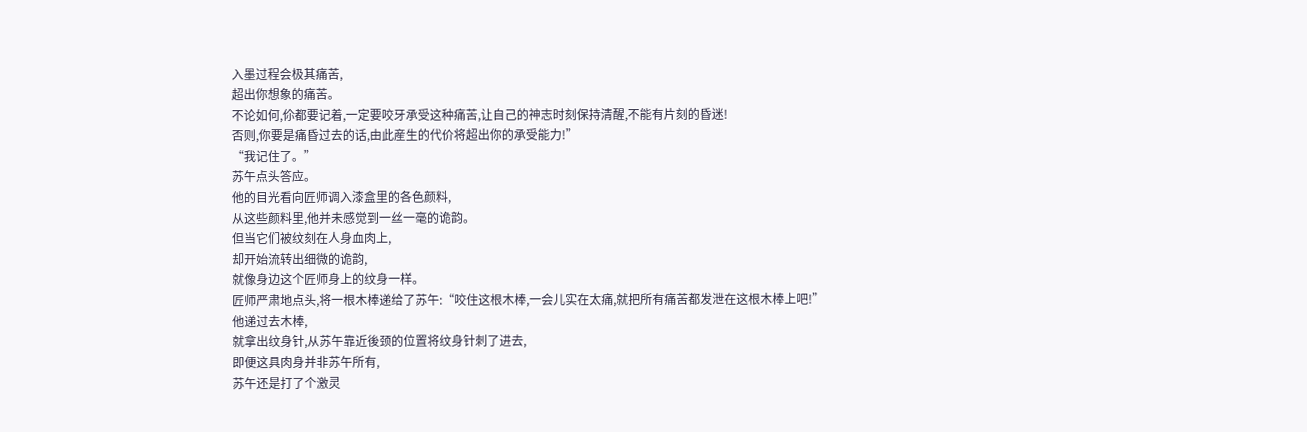入墨过程会极其痛苦,
超出你想象的痛苦。
不论如何,伱都要记着,一定要咬牙承受这种痛苦,让自己的神志时刻保持清醒,不能有片刻的昏迷!
否则,你要是痛昏过去的话,由此産生的代价将超出你的承受能力!”
“我记住了。”
苏午点头答应。
他的目光看向匠师调入漆盒里的各色颜料,
从这些颜料里,他并未感觉到一丝一毫的诡韵。
但当它们被纹刻在人身血肉上,
却开始流转出细微的诡韵,
就像身边这个匠师身上的纹身一样。
匠师严肃地点头,将一根木棒递给了苏午:“咬住这根木棒,一会儿实在太痛,就把所有痛苦都发泄在这根木棒上吧!”
他递过去木棒,
就拿出纹身针,从苏午靠近後颈的位置将纹身针刺了进去,
即便这具肉身并非苏午所有,
苏午还是打了个激灵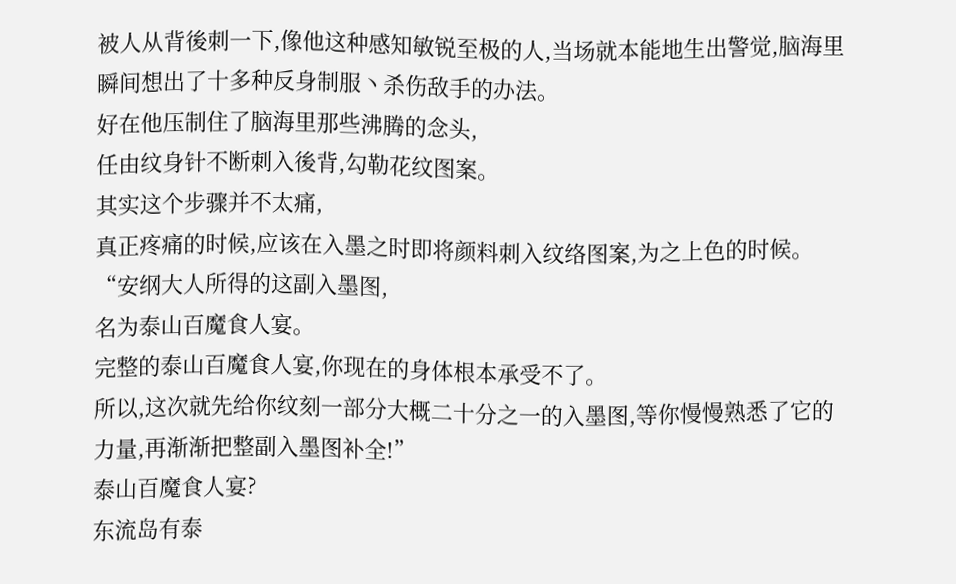被人从背後刺一下,像他这种感知敏锐至极的人,当场就本能地生出警觉,脑海里瞬间想出了十多种反身制服丶杀伤敌手的办法。
好在他压制住了脑海里那些沸腾的念头,
任由纹身针不断刺入後背,勾勒花纹图案。
其实这个步骤并不太痛,
真正疼痛的时候,应该在入墨之时即将颜料刺入纹络图案,为之上色的时候。
“安纲大人所得的这副入墨图,
名为泰山百魔食人宴。
完整的泰山百魔食人宴,你现在的身体根本承受不了。
所以,这次就先给你纹刻一部分大概二十分之一的入墨图,等你慢慢熟悉了它的力量,再渐渐把整副入墨图补全!”
泰山百魔食人宴?
东流岛有泰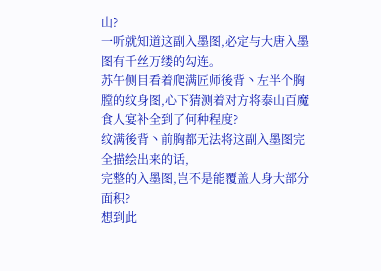山?
一听就知道这副入墨图,必定与大唐入墨图有千丝万缕的勾连。
苏午侧目看着爬满匠师後背丶左半个胸膛的纹身图,心下猜测着对方将泰山百魔食人宴补全到了何种程度?
纹满後背丶前胸都无法将这副入墨图完全描绘出来的话,
完整的入墨图,岂不是能覆盖人身大部分面积?
想到此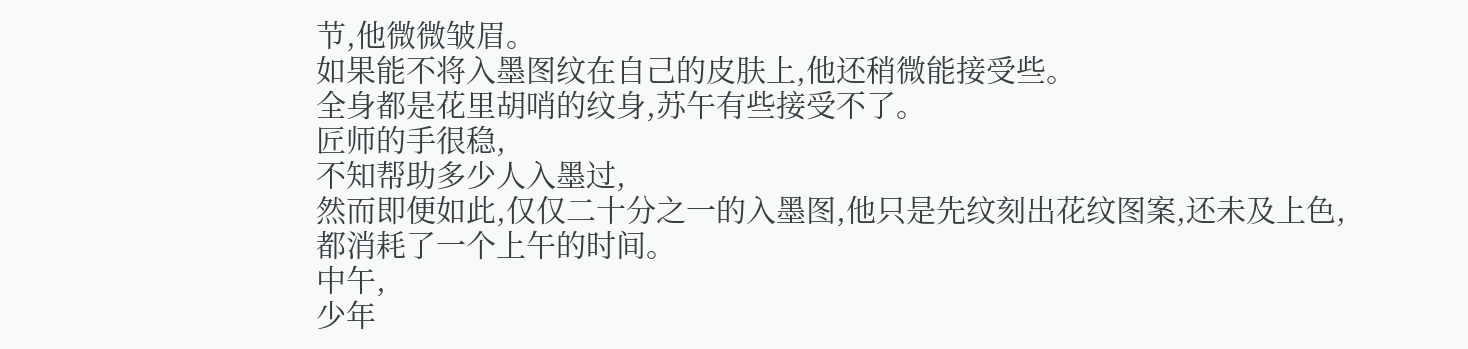节,他微微皱眉。
如果能不将入墨图纹在自己的皮肤上,他还稍微能接受些。
全身都是花里胡哨的纹身,苏午有些接受不了。
匠师的手很稳,
不知帮助多少人入墨过,
然而即便如此,仅仅二十分之一的入墨图,他只是先纹刻出花纹图案,还未及上色,都消耗了一个上午的时间。
中午,
少年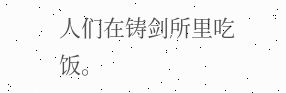人们在铸剑所里吃饭。